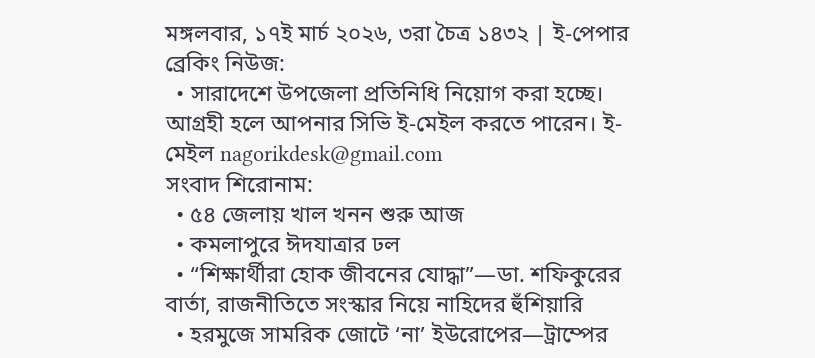মঙ্গলবার, ১৭ই মার্চ ২০২৬, ৩রা চৈত্র ১৪৩২ | ই-পেপার
ব্রেকিং নিউজ:
  • সারাদেশে উপজেলা প্রতিনিধি নিয়োগ করা হচ্ছে। আগ্রহী হলে আপনার সিভি ই-মেইল করতে পারেন। ই-মেইল nagorikdesk@gmail.com
সংবাদ শিরোনাম:
  • ৫৪ জেলায় খাল খনন শুরু আজ
  • কমলাপুরে ঈদযাত্রার ঢল
  • “শিক্ষার্থীরা হোক জীবনের যোদ্ধা”—ডা. শফিকুরের বার্তা, রাজনীতিতে সংস্কার নিয়ে নাহিদের হুঁশিয়ারি
  • হরমুজে সামরিক জোটে ‘না’ ইউরোপের—ট্রাম্পের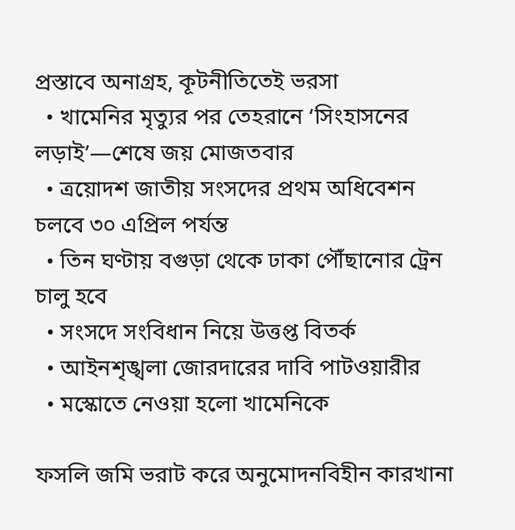প্রস্তাবে অনাগ্রহ, কূটনীতিতেই ভরসা
  • খামেনির মৃত্যুর পর তেহরানে ‘সিংহাসনের লড়াই’—শেষে জয় মোজতবার
  • ত্রয়োদশ জাতীয় সংসদের প্রথম অধিবেশন চলবে ৩০ এপ্রিল পর্যন্ত
  • তিন ঘণ্টায় বগুড়া থেকে ঢাকা পৌঁছানোর ট্রেন চালু হবে
  • সংসদে সংবিধান নিয়ে উত্তপ্ত বিতর্ক
  • আইনশৃঙ্খলা জোরদারের দাবি পাটওয়ারীর
  • মস্কোতে নেওয়া হলো খামেনিকে

ফসলি জমি ভরাট করে অনুমোদনবিহীন কারখানা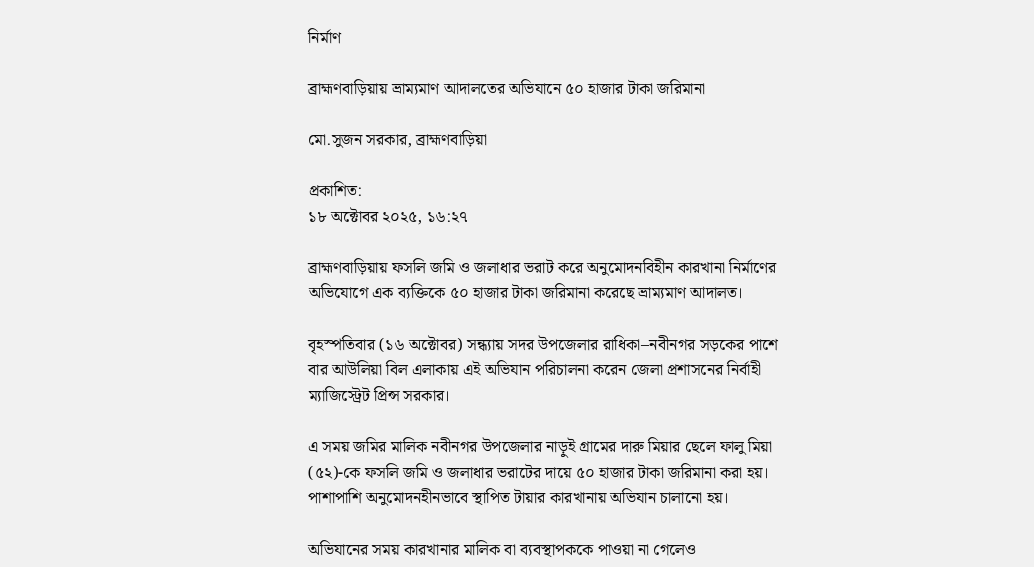নির্মাণ

ব্রাহ্মণবাড়িয়ায় ভ্রাম্যমাণ আদালতের অভিযানে ৫০ হাজার টাকা জরিমানা

মো.সুজন সরকার, ব্রাহ্মণবাড়িয়া

প্রকাশিত:
১৮ অক্টোবর ২০২৫, ১৬:২৭

ব্রাহ্মণবাড়িয়ায় ফসলি জমি ও জলাধার ভরাট করে অনুমোদনবিহীন কারখানা নির্মাণের অভিযোগে এক ব্যক্তিকে ৫০ হাজার টাকা জরিমানা করেছে ভ্রাম্যমাণ আদালত।

বৃহস্পতিবার (১৬ অক্টোবর) সন্ধ্যায় সদর উপজেলার রাধিকা–নবীনগর সড়কের পাশে বার আউলিয়া বিল এলাকায় এই অভিযান পরিচালনা করেন জেলা প্রশাসনের নির্বাহী ম্যাজিস্ট্রেট প্রিন্স সরকার।

এ সময় জমির মালিক নবীনগর উপজেলার নাড়ুই গ্রামের দারু মিয়ার ছেলে ফালু মিয়া (৫২)-কে ফসলি জমি ও জলাধার ভরাটের দায়ে ৫০ হাজার টাকা জরিমানা করা হয়। পাশাপাশি অনুমোদনহীনভাবে স্থাপিত টায়ার কারখানায় অভিযান চালানো হয়।

অভিযানের সময় কারখানার মালিক বা ব্যবস্থাপককে পাওয়া না গেলেও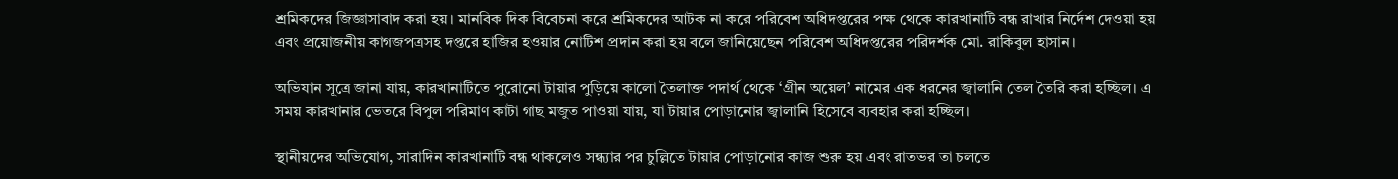শ্রমিকদের জিজ্ঞাসাবাদ করা হয়। মানবিক দিক বিবেচনা করে শ্রমিকদের আটক না করে পরিবেশ অধিদপ্তরের পক্ষ থেকে কারখানাটি বন্ধ রাখার নির্দেশ দেওয়া হয় এবং প্রয়োজনীয় কাগজপত্রসহ দপ্তরে হাজির হওয়ার নোটিশ প্রদান করা হয় বলে জানিয়েছেন পরিবেশ অধিদপ্তরের পরিদর্শক মো. রাকিবুল হাসান।

অভিযান সূত্রে জানা যায়, কারখানাটিতে পুরোনো টায়ার পুড়িয়ে কালো তৈলাক্ত পদার্থ থেকে ‘গ্রীন অয়েল’ নামের এক ধরনের জ্বালানি তেল তৈরি করা হচ্ছিল। এ সময় কারখানার ভেতরে বিপুল পরিমাণ কাটা গাছ মজুত পাওয়া যায়, যা টায়ার পোড়ানোর জ্বালানি হিসেবে ব্যবহার করা হচ্ছিল।

স্থানীয়দের অভিযোগ, সারাদিন কারখানাটি বন্ধ থাকলেও সন্ধ্যার পর চুল্লিতে টায়ার পোড়ানোর কাজ শুরু হয় এবং রাতভর তা চলতে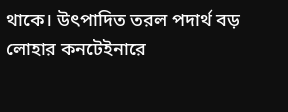থাকে। উৎপাদিত তরল পদার্থ বড় লোহার কনটেইনারে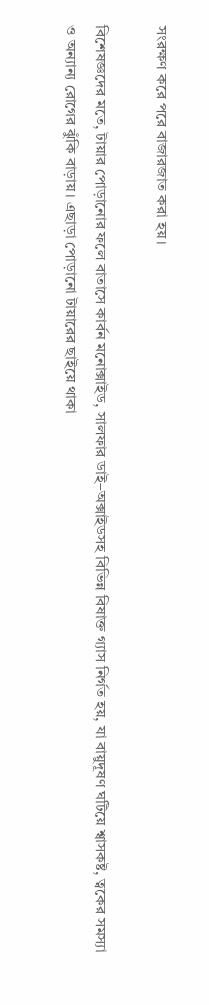সংরক্ষণ করে পরে বাজারজাত করা হয়।

বিশেষজ্ঞদের মতে, টায়ার পোড়ানোর ফলে বাতাসে কার্বন মনোক্সাইড, সালফার ডাই–অক্সাইডসহ বিভিন্ন বিষাক্ত গ্যাস নির্গত হয়, যা বায়ুদূষণ ঘটিয়ে শ্বাসকষ্ট, ত্বকের সমস্যা ও অন্যান্য রোগের ঝুঁকি বাড়ায়। এছাড়া পোড়ানো টায়ারের ছাইয়ে থাকা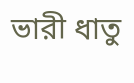ভারী ধাতু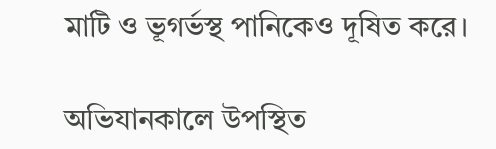মাটি ও ভূগর্ভস্থ পানিকেও দূষিত করে।

অভিযানকালে উপস্থিত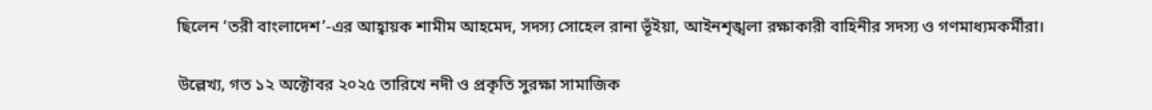ছিলেন ‘তরী বাংলাদেশ’-এর আহ্বায়ক শামীম আহমেদ, সদস্য সোহেল রানা ভূঁইয়া, আইনশৃঙ্খলা রক্ষাকারী বাহিনীর সদস্য ও গণমাধ্যমকর্মীরা।

উল্লেখ্য, গত ১২ অক্টোবর ২০২৫ তারিখে নদী ও প্রকৃতি সুরক্ষা সামাজিক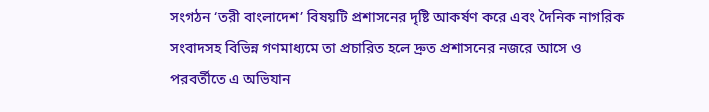সংগঠন ‘তরী বাংলাদেশ’ বিষয়টি প্রশাসনের দৃষ্টি আকর্ষণ করে এবং দৈনিক নাগরিক সংবাদসহ বিভিন্ন গণমাধ্যমে তা প্রচারিত হলে দ্রুত প্রশাসনের নজরে আসে ও পরবর্তীতে এ অভিযান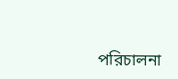পরিচালনা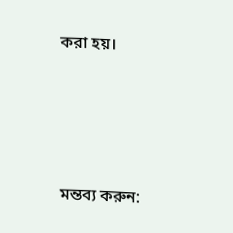করা হয়।




মন্তব্য করুন: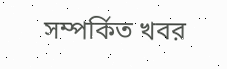সম্পর্কিত খবর